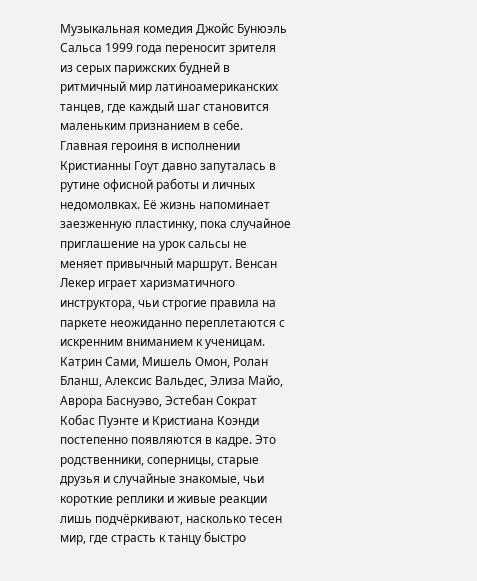Музыкальная комедия Джойс Бунюэль Сальса 1999 года переносит зрителя из серых парижских будней в ритмичный мир латиноамериканских танцев, где каждый шаг становится маленьким признанием в себе. Главная героиня в исполнении Кристианны Гоут давно запуталась в рутине офисной работы и личных недомолвках. Её жизнь напоминает заезженную пластинку, пока случайное приглашение на урок сальсы не меняет привычный маршрут. Венсан Лекер играет харизматичного инструктора, чьи строгие правила на паркете неожиданно переплетаются с искренним вниманием к ученицам. Катрин Сами, Мишель Омон, Ролан Бланш, Алексис Вальдес, Элиза Майо, Аврора Баснуэво, Эстебан Сократ Кобас Пуэнте и Кристиана Коэнди постепенно появляются в кадре. Это родственники, соперницы, старые друзья и случайные знакомые, чьи короткие реплики и живые реакции лишь подчёркивают, насколько тесен мир, где страсть к танцу быстро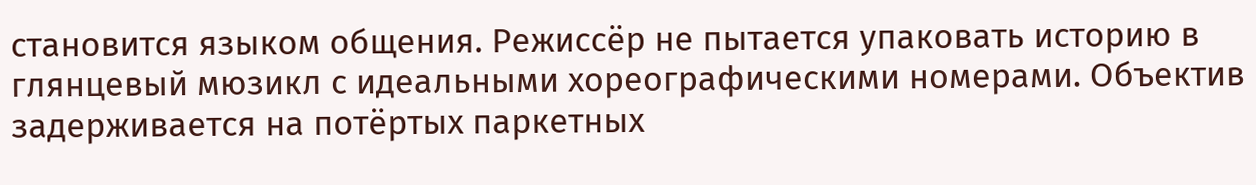становится языком общения. Режиссёр не пытается упаковать историю в глянцевый мюзикл с идеальными хореографическими номерами. Объектив задерживается на потёртых паркетных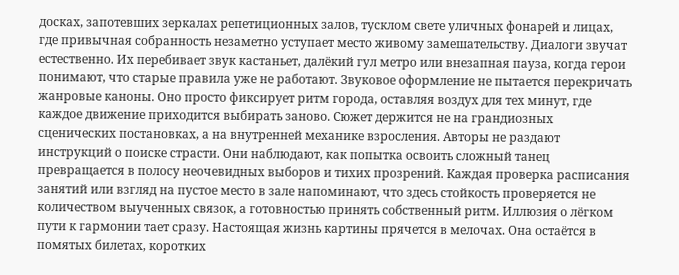досках, запотевших зеркалах репетиционных залов, тусклом свете уличных фонарей и лицах, где привычная собранность незаметно уступает место живому замешательству. Диалоги звучат естественно. Их перебивает звук кастаньет, далёкий гул метро или внезапная пауза, когда герои понимают, что старые правила уже не работают. Звуковое оформление не пытается перекричать жанровые каноны. Оно просто фиксирует ритм города, оставляя воздух для тех минут, где каждое движение приходится выбирать заново. Сюжет держится не на грандиозных сценических постановках, а на внутренней механике взросления. Авторы не раздают инструкций о поиске страсти. Они наблюдают, как попытка освоить сложный танец превращается в полосу неочевидных выборов и тихих прозрений. Каждая проверка расписания занятий или взгляд на пустое место в зале напоминают, что здесь стойкость проверяется не количеством выученных связок, а готовностью принять собственный ритм. Иллюзия о лёгком пути к гармонии тает сразу. Настоящая жизнь картины прячется в мелочах. Она остаётся в помятых билетах, коротких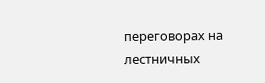переговорах на лестничных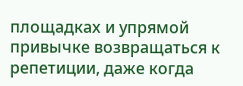площадках и упрямой привычке возвращаться к репетиции, даже когда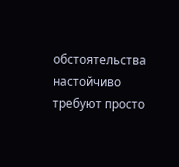обстоятельства настойчиво требуют просто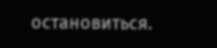остановиться.